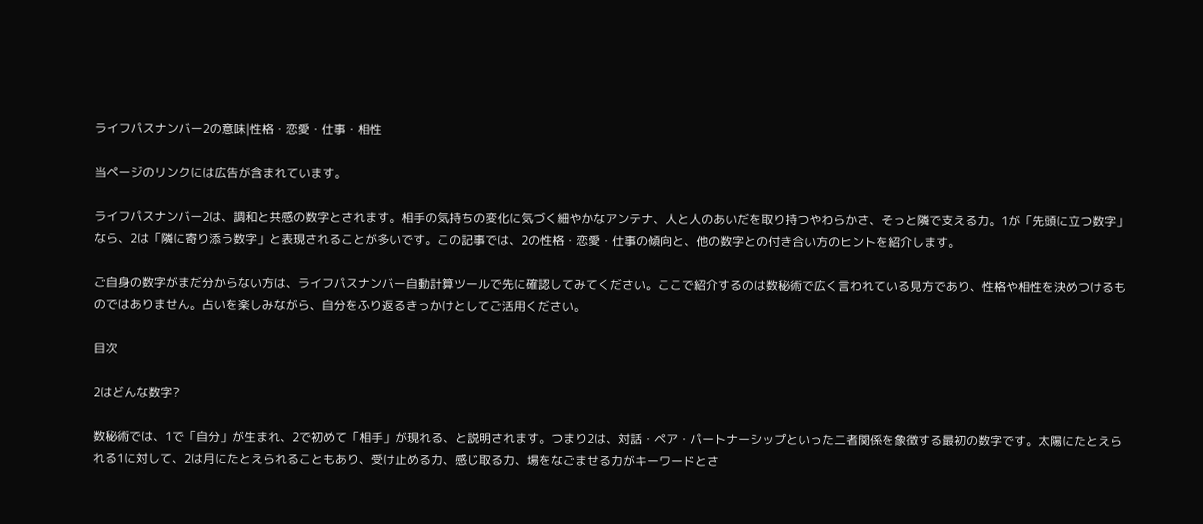ライフパスナンバー2の意味|性格・恋愛・仕事・相性

当ページのリンクには広告が含まれています。

ライフパスナンバー2は、調和と共感の数字とされます。相手の気持ちの変化に気づく細やかなアンテナ、人と人のあいだを取り持つやわらかさ、そっと隣で支える力。1が「先頭に立つ数字」なら、2は「隣に寄り添う数字」と表現されることが多いです。この記事では、2の性格・恋愛・仕事の傾向と、他の数字との付き合い方のヒントを紹介します。

ご自身の数字がまだ分からない方は、ライフパスナンバー自動計算ツールで先に確認してみてください。ここで紹介するのは数秘術で広く言われている見方であり、性格や相性を決めつけるものではありません。占いを楽しみながら、自分をふり返るきっかけとしてご活用ください。

目次

2はどんな数字?

数秘術では、1で「自分」が生まれ、2で初めて「相手」が現れる、と説明されます。つまり2は、対話・ペア・パートナーシップといった二者関係を象徴する最初の数字です。太陽にたとえられる1に対して、2は月にたとえられることもあり、受け止める力、感じ取る力、場をなごませる力がキーワードとさ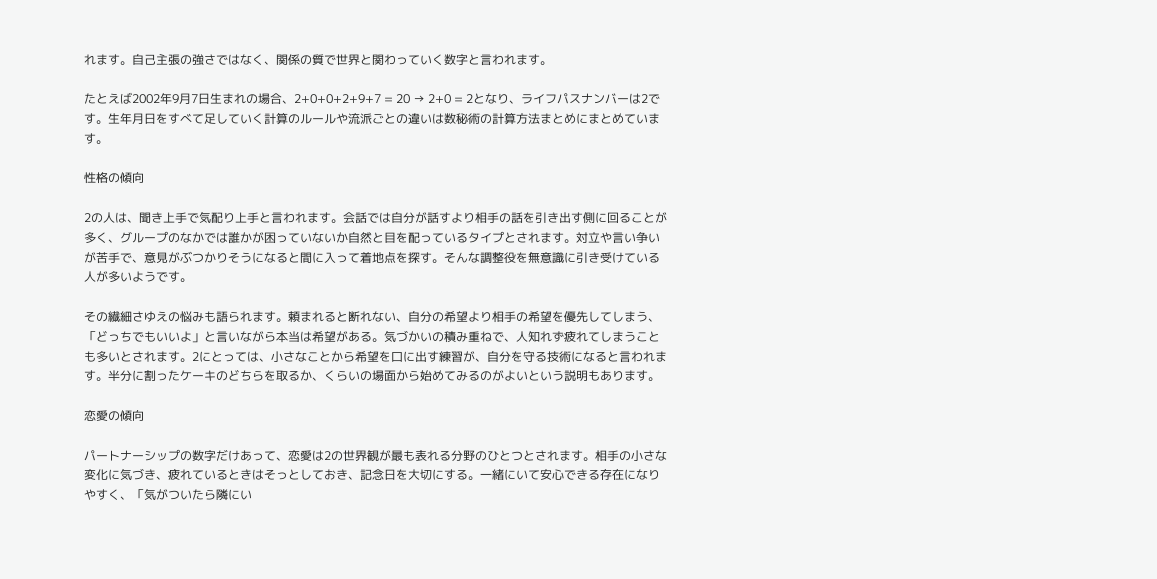れます。自己主張の強さではなく、関係の質で世界と関わっていく数字と言われます。

たとえば2002年9月7日生まれの場合、2+0+0+2+9+7 = 20 → 2+0 = 2となり、ライフパスナンバーは2です。生年月日をすべて足していく計算のルールや流派ごとの違いは数秘術の計算方法まとめにまとめています。

性格の傾向

2の人は、聞き上手で気配り上手と言われます。会話では自分が話すより相手の話を引き出す側に回ることが多く、グループのなかでは誰かが困っていないか自然と目を配っているタイプとされます。対立や言い争いが苦手で、意見がぶつかりそうになると間に入って着地点を探す。そんな調整役を無意識に引き受けている人が多いようです。

その繊細さゆえの悩みも語られます。頼まれると断れない、自分の希望より相手の希望を優先してしまう、「どっちでもいいよ」と言いながら本当は希望がある。気づかいの積み重ねで、人知れず疲れてしまうことも多いとされます。2にとっては、小さなことから希望を口に出す練習が、自分を守る技術になると言われます。半分に割ったケーキのどちらを取るか、くらいの場面から始めてみるのがよいという説明もあります。

恋愛の傾向

パートナーシップの数字だけあって、恋愛は2の世界観が最も表れる分野のひとつとされます。相手の小さな変化に気づき、疲れているときはそっとしておき、記念日を大切にする。一緒にいて安心できる存在になりやすく、「気がついたら隣にい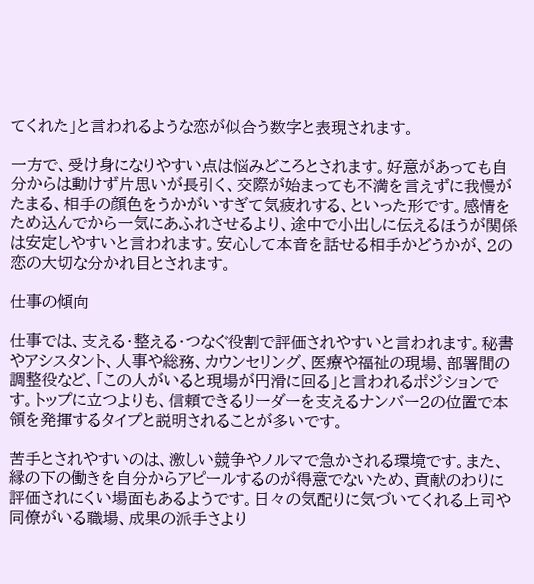てくれた」と言われるような恋が似合う数字と表現されます。

一方で、受け身になりやすい点は悩みどころとされます。好意があっても自分からは動けず片思いが長引く、交際が始まっても不満を言えずに我慢がたまる、相手の顔色をうかがいすぎて気疲れする、といった形です。感情をため込んでから一気にあふれさせるより、途中で小出しに伝えるほうが関係は安定しやすいと言われます。安心して本音を話せる相手かどうかが、2の恋の大切な分かれ目とされます。

仕事の傾向

仕事では、支える・整える・つなぐ役割で評価されやすいと言われます。秘書やアシスタント、人事や総務、カウンセリング、医療や福祉の現場、部署間の調整役など、「この人がいると現場が円滑に回る」と言われるポジションです。トップに立つよりも、信頼できるリーダーを支えるナンバー2の位置で本領を発揮するタイプと説明されることが多いです。

苦手とされやすいのは、激しい競争やノルマで急かされる環境です。また、縁の下の働きを自分からアピールするのが得意でないため、貢献のわりに評価されにくい場面もあるようです。日々の気配りに気づいてくれる上司や同僚がいる職場、成果の派手さより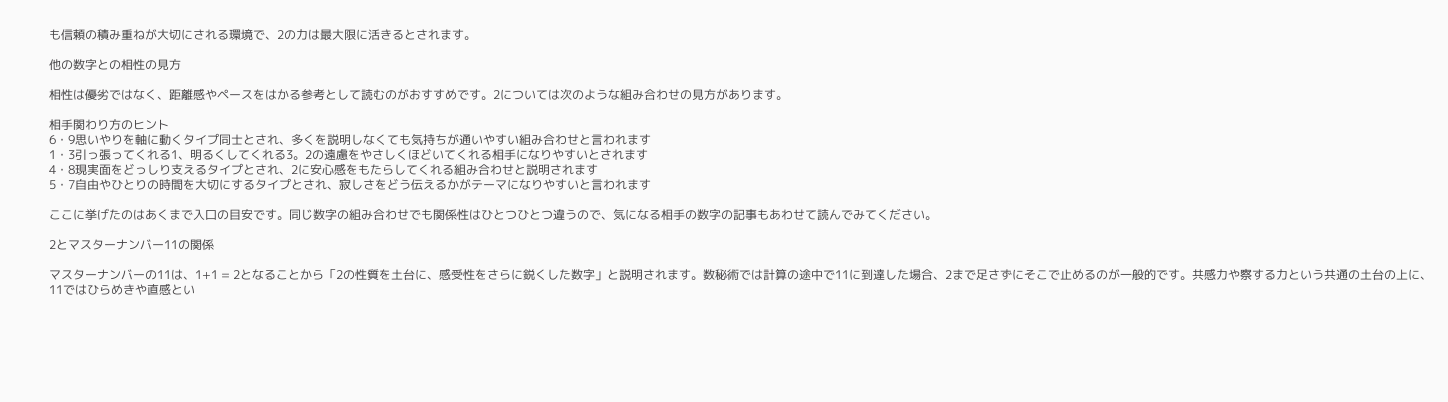も信頼の積み重ねが大切にされる環境で、2の力は最大限に活きるとされます。

他の数字との相性の見方

相性は優劣ではなく、距離感やペースをはかる参考として読むのがおすすめです。2については次のような組み合わせの見方があります。

相手関わり方のヒント
6・9思いやりを軸に動くタイプ同士とされ、多くを説明しなくても気持ちが通いやすい組み合わせと言われます
1・3引っ張ってくれる1、明るくしてくれる3。2の遠慮をやさしくほどいてくれる相手になりやすいとされます
4・8現実面をどっしり支えるタイプとされ、2に安心感をもたらしてくれる組み合わせと説明されます
5・7自由やひとりの時間を大切にするタイプとされ、寂しさをどう伝えるかがテーマになりやすいと言われます

ここに挙げたのはあくまで入口の目安です。同じ数字の組み合わせでも関係性はひとつひとつ違うので、気になる相手の数字の記事もあわせて読んでみてください。

2とマスターナンバー11の関係

マスターナンバーの11は、1+1 = 2となることから「2の性質を土台に、感受性をさらに鋭くした数字」と説明されます。数秘術では計算の途中で11に到達した場合、2まで足さずにそこで止めるのが一般的です。共感力や察する力という共通の土台の上に、11ではひらめきや直感とい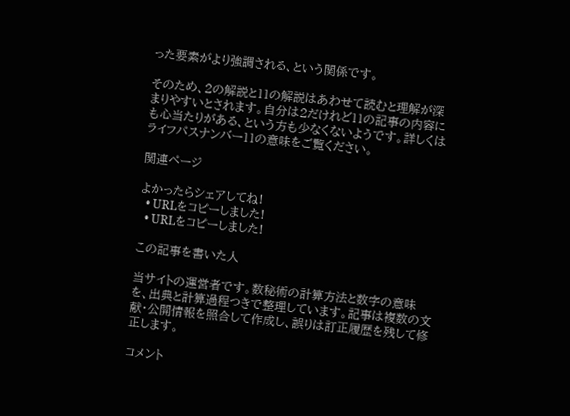った要素がより強調される、という関係です。

そのため、2の解説と11の解説はあわせて読むと理解が深まりやすいとされます。自分は2だけれど11の記事の内容にも心当たりがある、という方も少なくないようです。詳しくはライフパスナンバー11の意味をご覧ください。

関連ページ

よかったらシェアしてね!
  • URLをコピーしました!
  • URLをコピーしました!

この記事を書いた人

当サイトの運営者です。数秘術の計算方法と数字の意味を、出典と計算過程つきで整理しています。記事は複数の文献・公開情報を照合して作成し、誤りは訂正履歴を残して修正します。

コメント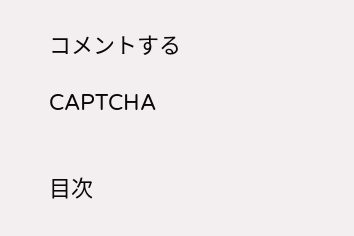コメントする

CAPTCHA


目次